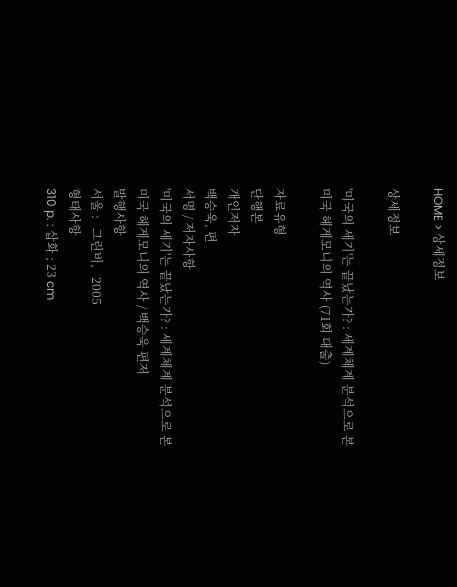HOME > 상세정보

상세정보

'미국의 세기'는 끝났는가? : 세계체계 분석으로 본 미국 헤게모니의 역사 (71회 대출)

자료유형
단행본
개인저자
백승욱, 편
서명 / 저자사항
'미국의 세기'는 끝났는가? : 세계체계 분석으로 본 미국 헤게모니의 역사 / 백승욱 편저
발행사항
서울 :   그린비,   2005
형태사항
310 p. : 삽화 ; 23 cm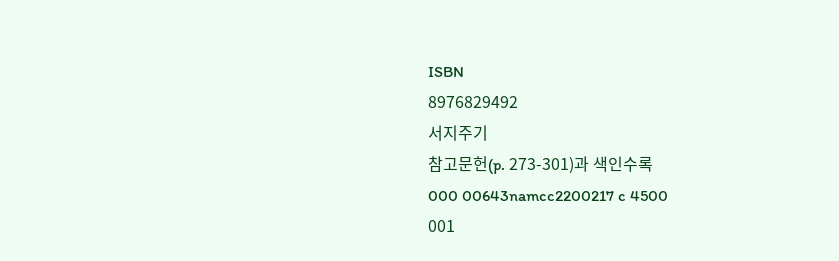ISBN
8976829492
서지주기
참고문헌(p. 273-301)과 색인수록
000 00643namcc2200217 c 4500
001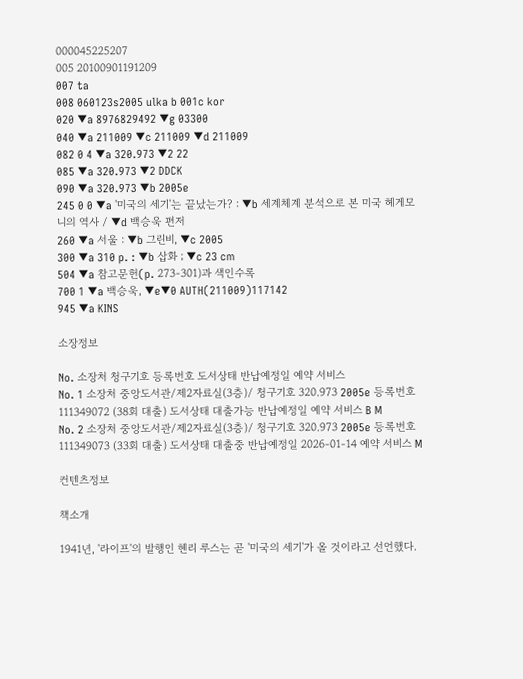000045225207
005 20100901191209
007 ta
008 060123s2005 ulka b 001c kor
020 ▼a 8976829492 ▼g 03300
040 ▼a 211009 ▼c 211009 ▼d 211009
082 0 4 ▼a 320.973 ▼2 22
085 ▼a 320.973 ▼2 DDCK
090 ▼a 320.973 ▼b 2005e
245 0 0 ▼a '미국의 세기'는 끝났는가? : ▼b 세계체계 분석으로 본 미국 헤게모니의 역사 / ▼d 백승욱 편저
260 ▼a 서울 : ▼b 그린비, ▼c 2005
300 ▼a 310 p. : ▼b 삽화 ; ▼c 23 cm
504 ▼a 참고문헌(p. 273-301)과 색인수록
700 1 ▼a 백승욱, ▼e▼0 AUTH(211009)117142
945 ▼a KINS

소장정보

No. 소장처 청구기호 등록번호 도서상태 반납예정일 예약 서비스
No. 1 소장처 중앙도서관/제2자료실(3층)/ 청구기호 320.973 2005e 등록번호 111349072 (38회 대출) 도서상태 대출가능 반납예정일 예약 서비스 B M
No. 2 소장처 중앙도서관/제2자료실(3층)/ 청구기호 320.973 2005e 등록번호 111349073 (33회 대출) 도서상태 대출중 반납예정일 2026-01-14 예약 서비스 M

컨텐츠정보

책소개

1941년, '라이프'의 발행인 헨리 루스는 곧 '미국의 세기'가 올 것이라고 선언했다.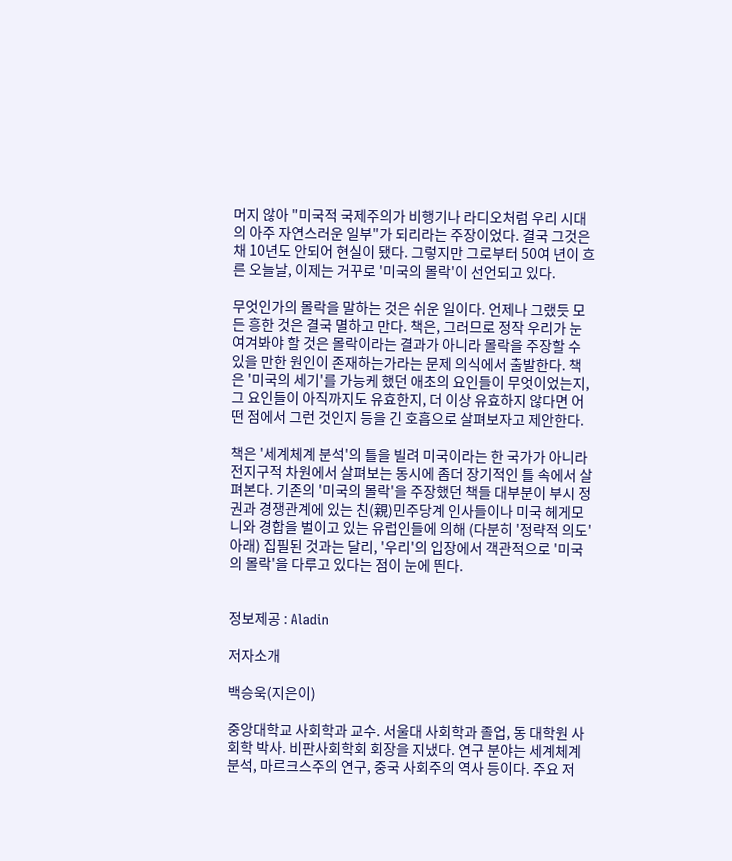머지 않아 "미국적 국제주의가 비행기나 라디오처럼 우리 시대의 아주 자연스러운 일부"가 되리라는 주장이었다. 결국 그것은 채 10년도 안되어 현실이 됐다. 그렇지만 그로부터 50여 년이 흐른 오늘날, 이제는 거꾸로 '미국의 몰락'이 선언되고 있다.

무엇인가의 몰락을 말하는 것은 쉬운 일이다. 언제나 그랬듯 모든 흥한 것은 결국 멸하고 만다. 책은, 그러므로 정작 우리가 눈여겨봐야 할 것은 몰락이라는 결과가 아니라 몰락을 주장할 수 있을 만한 원인이 존재하는가라는 문제 의식에서 출발한다. 책은 '미국의 세기'를 가능케 했던 애초의 요인들이 무엇이었는지, 그 요인들이 아직까지도 유효한지, 더 이상 유효하지 않다면 어떤 점에서 그런 것인지 등을 긴 호흡으로 살펴보자고 제안한다.

책은 '세계체계 분석'의 틀을 빌려 미국이라는 한 국가가 아니라 전지구적 차원에서 살펴보는 동시에 좀더 장기적인 틀 속에서 살펴본다. 기존의 '미국의 몰락'을 주장했던 책들 대부분이 부시 정권과 경쟁관계에 있는 친(親)민주당계 인사들이나 미국 헤게모니와 경합을 벌이고 있는 유럽인들에 의해 (다분히 '정략적 의도' 아래) 집필된 것과는 달리, '우리'의 입장에서 객관적으로 '미국의 몰락'을 다루고 있다는 점이 눈에 띈다.


정보제공 : Aladin

저자소개

백승욱(지은이)

중앙대학교 사회학과 교수. 서울대 사회학과 졸업, 동 대학원 사회학 박사. 비판사회학회 회장을 지냈다. 연구 분야는 세계체계 분석, 마르크스주의 연구, 중국 사회주의 역사 등이다. 주요 저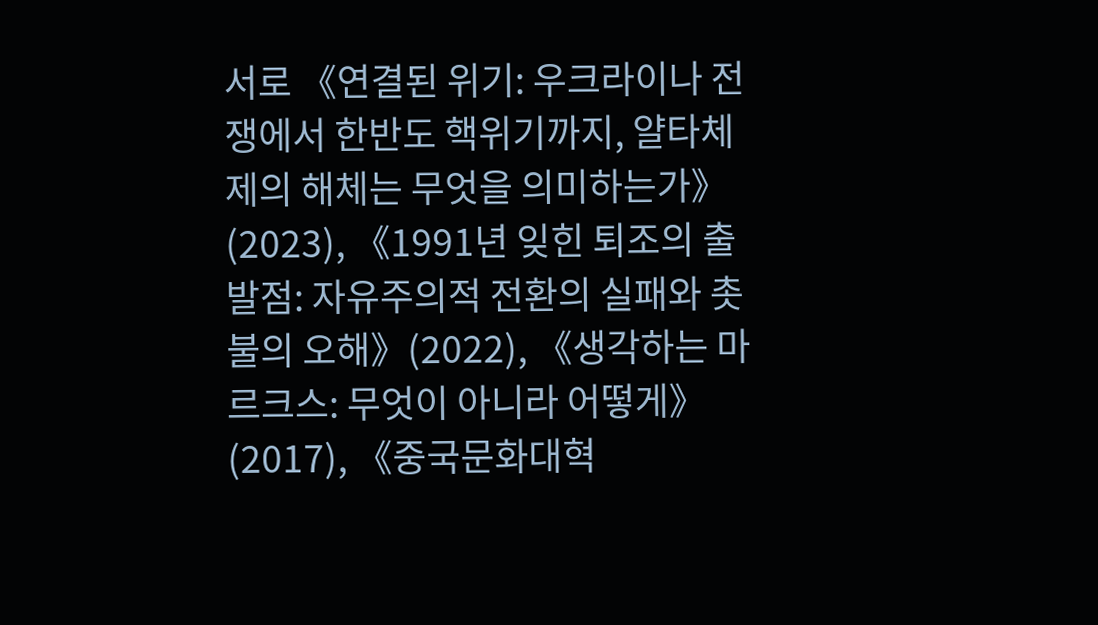서로 《연결된 위기: 우크라이나 전쟁에서 한반도 핵위기까지, 얄타체제의 해체는 무엇을 의미하는가》(2023), 《1991년 잊힌 퇴조의 출발점: 자유주의적 전환의 실패와 촛불의 오해》(2022), 《생각하는 마르크스: 무엇이 아니라 어떻게》(2017), 《중국문화대혁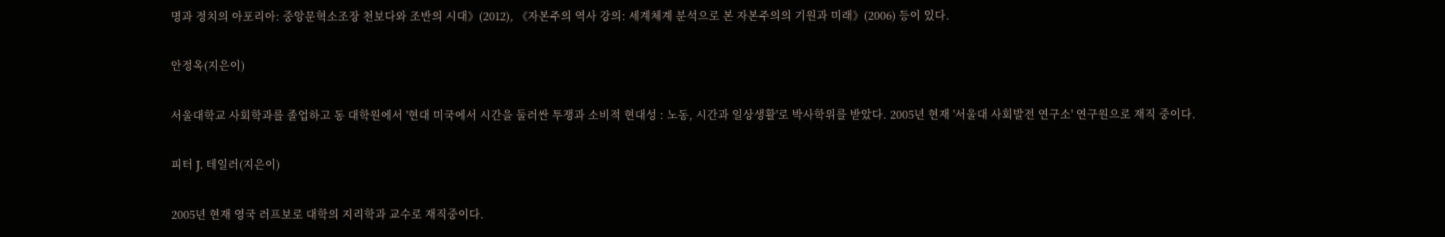명과 정치의 아포리아: 중앙문혁소조장 천보다와 조반의 시대》(2012), 《자본주의 역사 강의: 세계체계 분석으로 본 자본주의의 기원과 미래》(2006) 등이 있다.

안정옥(지은이)

서울대학교 사회학과를 졸업하고 동 대학원에서 '현대 미국에서 시간을 둘러싼 투쟁과 소비적 현대성 : 노동, 시간과 일상생활'로 박사학위를 받았다. 2005년 현재 '서울대 사회발전 연구소' 연구원으로 재직 중이다.

피터 J. 테일러(지은이)

2005년 현재 영국 러프보로 대학의 지리학과 교수로 재직중이다.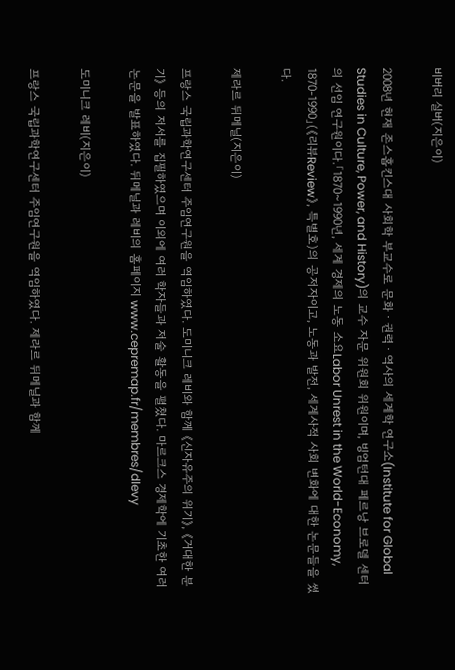비버리 실버(지은이)

2008년 현재 존스홉킨스대 사회학 부교수로 문화ㆍ권력ㆍ역사의 세계학 연구소(Institute for Global Studies in Culture, Power, and History)의 교수 자문 위원회 위원이며, 빙엄턴대 페르낭 브로델 센터의 선임 연구원이다.「1870~1990년, 세계 경제의 노동 소요Labor Unrest in the World-Economy, 1870-1990」(《리뷰Review》, 특별호)의 공저자이고, 노동과 발전, 세계사적 사회 변화에 대한 논문들을 썼다.

제라르 뒤메닐(지은이)

프랑스 국립과학연구센터 주임연구원을 역임하였다. 도미니크 레비와 함께 《신자유주의 위기》, 《거대한 분기》 등의 저서를 집필하였으며 이외에 여러 학자들과 저술 활동을 펼쳤다. 마르크스 경제학에 기초한 여러 논문을 발표하였다. 뒤메닐과 레비의 홈페이지 www.cepremap.fr/membres/dlevy

도미니크 레비(지은이)

프랑스 국립과학연구센터 주임연구원을 역임하였다. 제라르 뒤메닐과 함께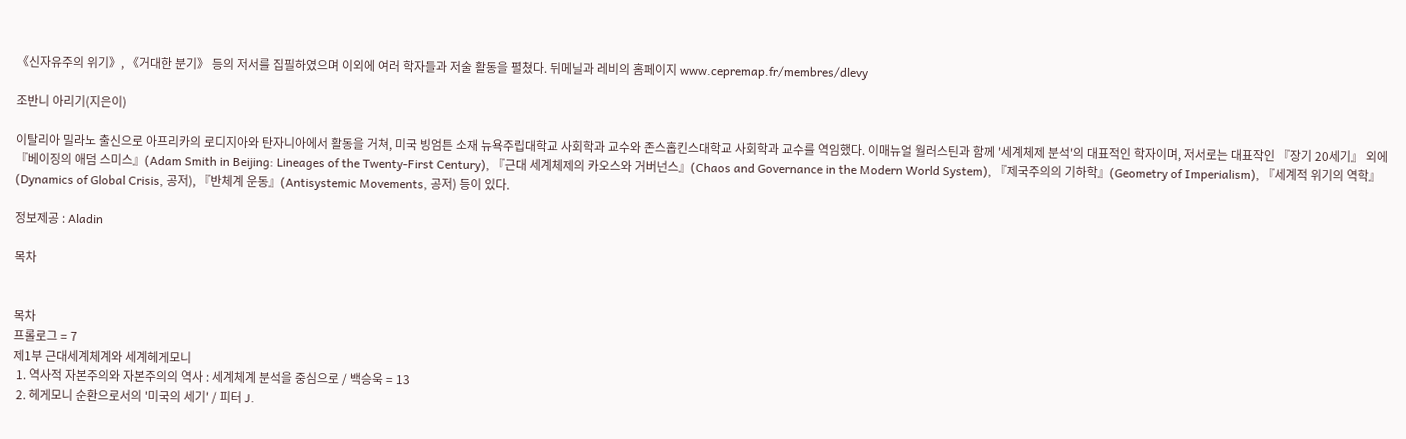《신자유주의 위기》, 《거대한 분기》 등의 저서를 집필하였으며 이외에 여러 학자들과 저술 활동을 펼쳤다. 뒤메닐과 레비의 홈페이지 www.cepremap.fr/membres/dlevy

조반니 아리기(지은이)

이탈리아 밀라노 출신으로 아프리카의 로디지아와 탄자니아에서 활동을 거쳐, 미국 빙엄튼 소재 뉴욕주립대학교 사회학과 교수와 존스홉킨스대학교 사회학과 교수를 역임했다. 이매뉴얼 월러스틴과 함께 '세계체제 분석'의 대표적인 학자이며, 저서로는 대표작인 『장기 20세기』 외에 『베이징의 애덤 스미스』(Adam Smith in Beijing: Lineages of the Twenty-First Century), 『근대 세계체제의 카오스와 거버넌스』(Chaos and Governance in the Modern World System), 『제국주의의 기하학』(Geometry of Imperialism), 『세계적 위기의 역학』(Dynamics of Global Crisis, 공저), 『반체계 운동』(Antisystemic Movements, 공저) 등이 있다.

정보제공 : Aladin

목차


목차
프롤로그 = 7
제1부 근대세계체계와 세계헤게모니
 1. 역사적 자본주의와 자본주의의 역사 : 세계체계 분석을 중심으로 / 백승욱 = 13
 2. 헤게모니 순환으로서의 '미국의 세기' / 피터 J.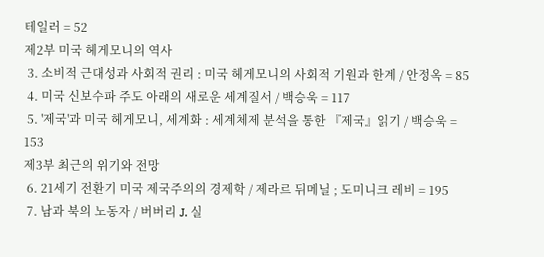테일러 = 52
제2부 미국 헤게모니의 역사
 3. 소비적 근대성과 사회적 권리 : 미국 헤게모니의 사회적 기원과 한계 / 안정옥 = 85
 4. 미국 신보수파 주도 아래의 새로운 세계질서 / 백승욱 = 117
 5. '제국'과 미국 헤게모니, 세계화 : 세계체제 분석을 통한 『제국』읽기 / 백승욱 = 153
제3부 최근의 위기와 전망
 6. 21세기 전환기 미국 제국주의의 경제학 / 제라르 뒤메닐 ; 도미니크 레비 = 195
 7. 남과 북의 노동자 / 버버리 J. 실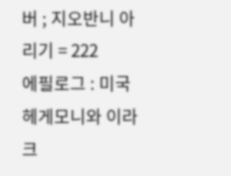버 ; 지오반니 아리기 = 222
에필로그 : 미국 헤게모니와 이라크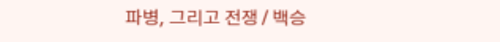파병, 그리고 전쟁 / 백승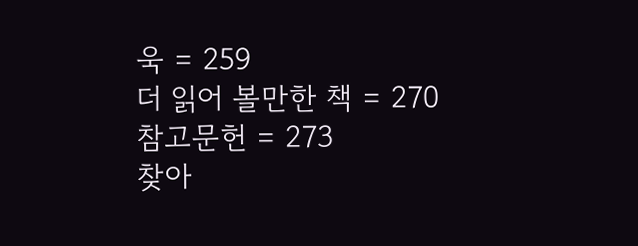욱 = 259
더 읽어 볼만한 책 = 270
참고문헌 = 273
찾아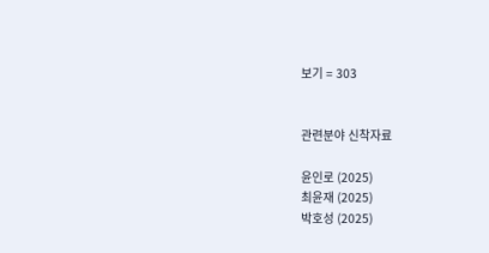보기 = 303


관련분야 신착자료

윤인로 (2025)
최윤재 (2025)
박호성 (2025)